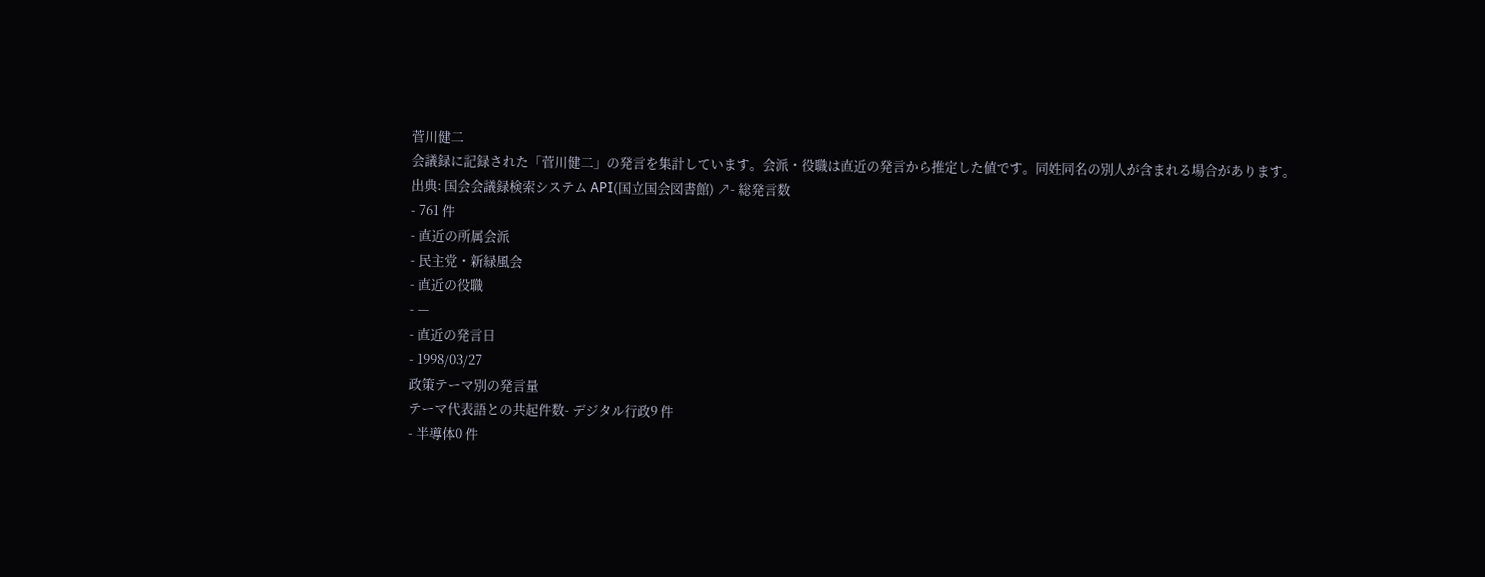菅川健二
会議録に記録された「菅川健二」の発言を集計しています。会派・役職は直近の発言から推定した値です。同姓同名の別人が含まれる場合があります。
出典: 国会会議録検索システム API(国立国会図書館) ↗- 総発言数
- 761 件
- 直近の所属会派
- 民主党・新緑風会
- 直近の役職
- —
- 直近の発言日
- 1998/03/27
政策テーマ別の発言量
テーマ代表語との共起件数- デジタル行政9 件
- 半導体0 件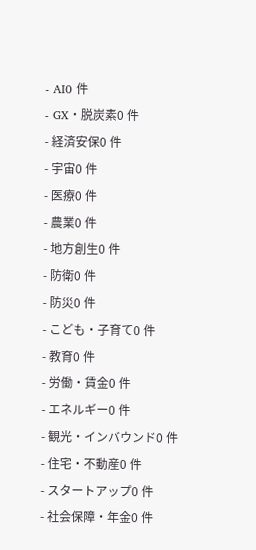- AI0 件
- GX・脱炭素0 件
- 経済安保0 件
- 宇宙0 件
- 医療0 件
- 農業0 件
- 地方創生0 件
- 防衛0 件
- 防災0 件
- こども・子育て0 件
- 教育0 件
- 労働・賃金0 件
- エネルギー0 件
- 観光・インバウンド0 件
- 住宅・不動産0 件
- スタートアップ0 件
- 社会保障・年金0 件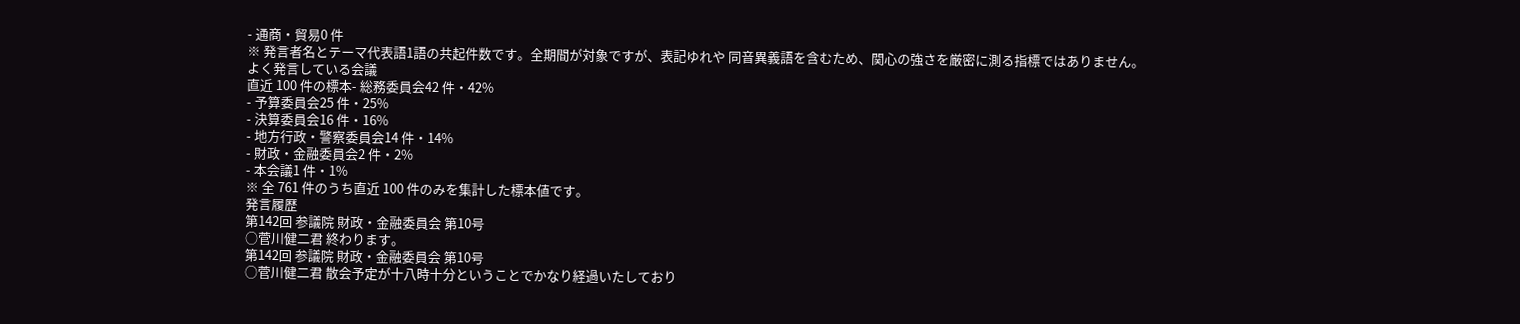- 通商・貿易0 件
※ 発言者名とテーマ代表語1語の共起件数です。全期間が対象ですが、表記ゆれや 同音異義語を含むため、関心の強さを厳密に測る指標ではありません。
よく発言している会議
直近 100 件の標本- 総務委員会42 件・42%
- 予算委員会25 件・25%
- 決算委員会16 件・16%
- 地方行政・警察委員会14 件・14%
- 財政・金融委員会2 件・2%
- 本会議1 件・1%
※ 全 761 件のうち直近 100 件のみを集計した標本値です。
発言履歴
第142回 参議院 財政・金融委員会 第10号
○菅川健二君 終わります。
第142回 参議院 財政・金融委員会 第10号
○菅川健二君 散会予定が十八時十分ということでかなり経過いたしており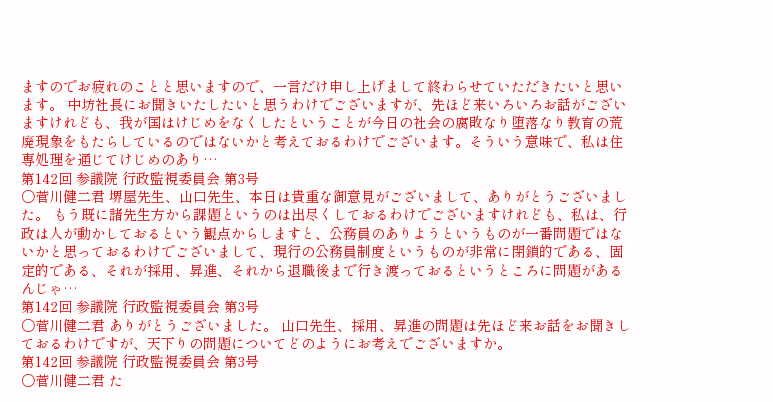ますのでお疲れのことと思いますので、一言だけ申し上げまして終わらせていただきたいと思います。 中坊社長にお聞きいたしたいと思うわけでございますが、先ほど来いろいろお話がございますけれども、我が国はけじめをなくしたということが今日の社会の腐敗なり堕落なり教育の荒廃現象をもたらしているのではないかと考えておるわけでございます。そういう意味で、私は住専処理を通じてけじめのあり…
第142回 参議院 行政監視委員会 第3号
○菅川健二君 堺屋先生、山口先生、本日は貴重な御意見がございまして、ありがとうございました。 もう既に諸先生方から課題というのは出尽くしておるわけでございますけれども、私は、行政は人が動かしておるという観点からしますと、公務員のありようというものが一番問題ではないかと思っておるわけでございまして、現行の公務員制度というものが非常に閉鎖的である、固定的である、それが採用、昇進、それから退職後まで行き渡っておるというところに問題があるんじゃ…
第142回 参議院 行政監視委員会 第3号
○菅川健二君 ありがとうございました。 山口先生、採用、昇進の問題は先ほど来お話をお聞きしておるわけですが、天下りの問題についてどのようにお考えでございますか。
第142回 参議院 行政監視委員会 第3号
○菅川健二君 た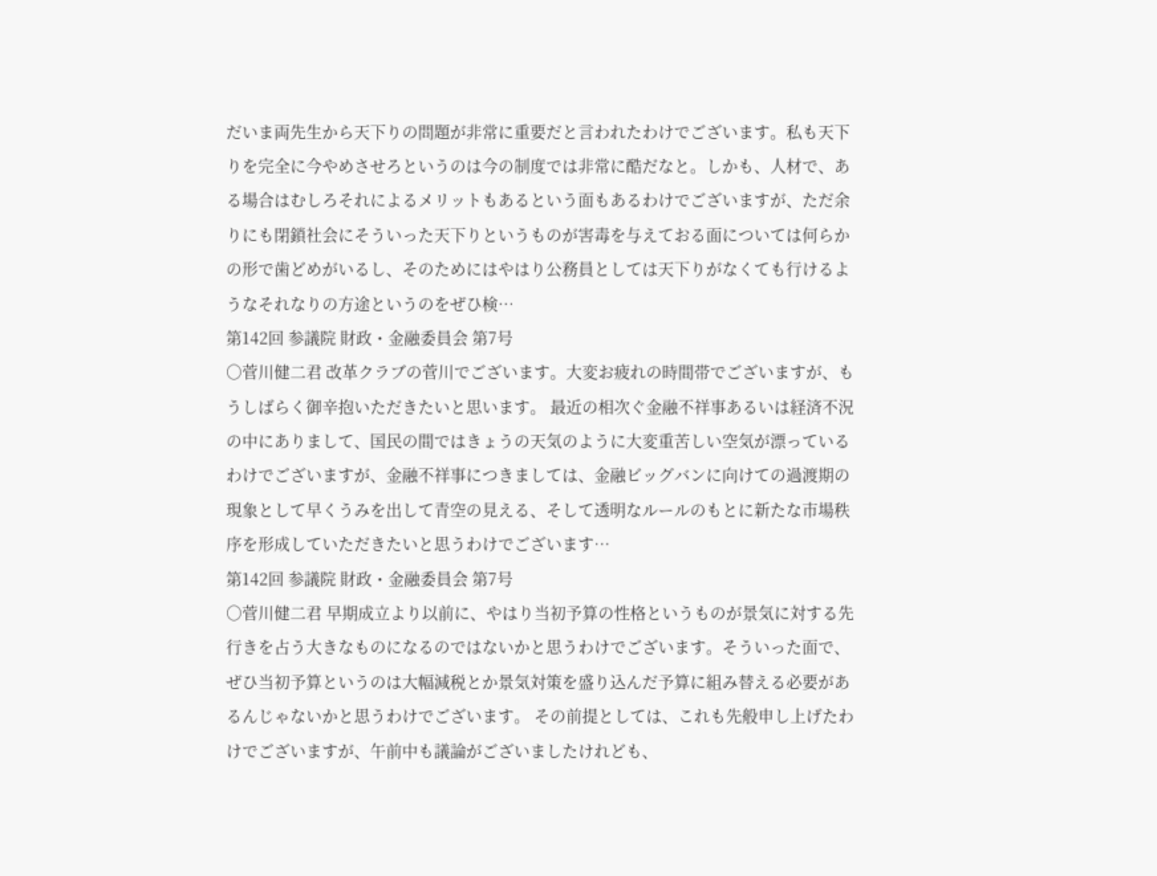だいま両先生から天下りの問題が非常に重要だと言われたわけでございます。私も天下りを完全に今やめさせろというのは今の制度では非常に酷だなと。しかも、人材で、ある場合はむしろそれによるメリットもあるという面もあるわけでございますが、ただ余りにも閉鎖社会にそういった天下りというものが害毒を与えておる面については何らかの形で歯どめがいるし、そのためにはやはり公務員としては天下りがなくても行けるようなそれなりの方途というのをぜひ検…
第142回 参議院 財政・金融委員会 第7号
○菅川健二君 改革クラブの菅川でございます。大変お疲れの時間帯でございますが、もうしばらく御辛抱いただきたいと思います。 最近の相次ぐ金融不祥事あるいは経済不況の中にありまして、国民の間ではきょうの天気のように大変重苦しい空気が漂っているわけでございますが、金融不祥事につきましては、金融ビッグバンに向けての過渡期の現象として早くうみを出して青空の見える、そして透明なルールのもとに新たな市場秩序を形成していただきたいと思うわけでございます…
第142回 参議院 財政・金融委員会 第7号
○菅川健二君 早期成立より以前に、やはり当初予算の性格というものが景気に対する先行きを占う大きなものになるのではないかと思うわけでございます。そういった面で、ぜひ当初予算というのは大幅減税とか景気対策を盛り込んだ予算に組み替える必要があるんじゃないかと思うわけでございます。 その前提としては、これも先般申し上げたわけでございますが、午前中も議論がございましたけれども、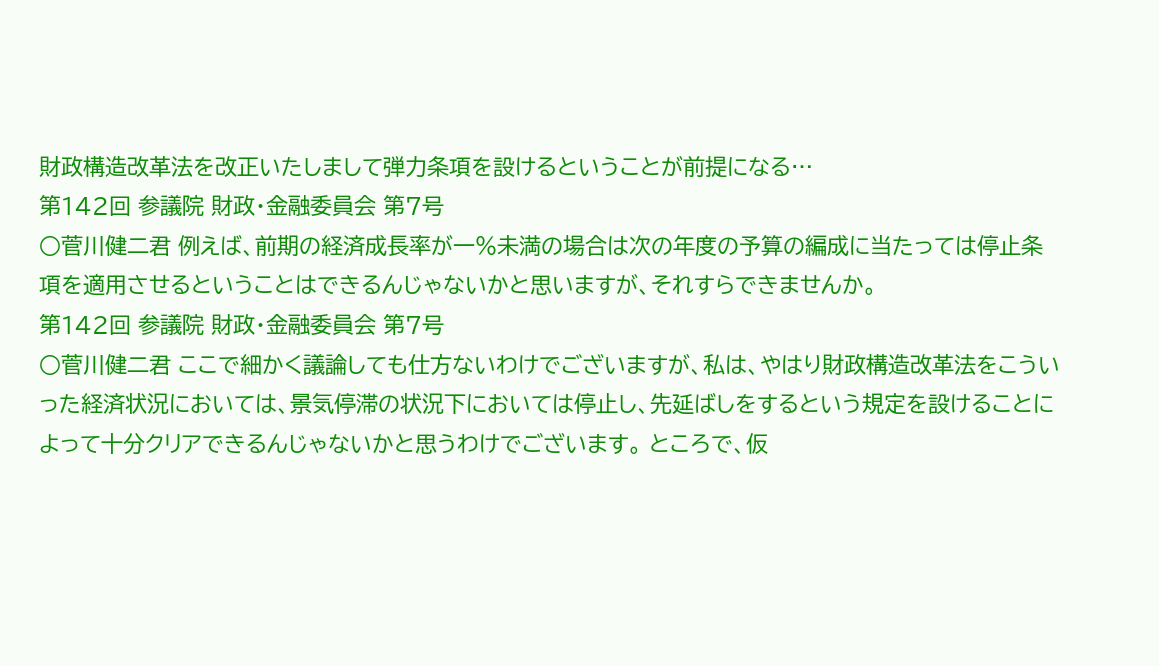財政構造改革法を改正いたしまして弾力条項を設けるということが前提になる…
第142回 参議院 財政・金融委員会 第7号
○菅川健二君 例えば、前期の経済成長率が一%未満の場合は次の年度の予算の編成に当たっては停止条項を適用させるということはできるんじゃないかと思いますが、それすらできませんか。
第142回 参議院 財政・金融委員会 第7号
○菅川健二君 ここで細かく議論しても仕方ないわけでございますが、私は、やはり財政構造改革法をこういった経済状況においては、景気停滞の状況下においては停止し、先延ばしをするという規定を設けることによって十分クリアできるんじゃないかと思うわけでございます。 ところで、仮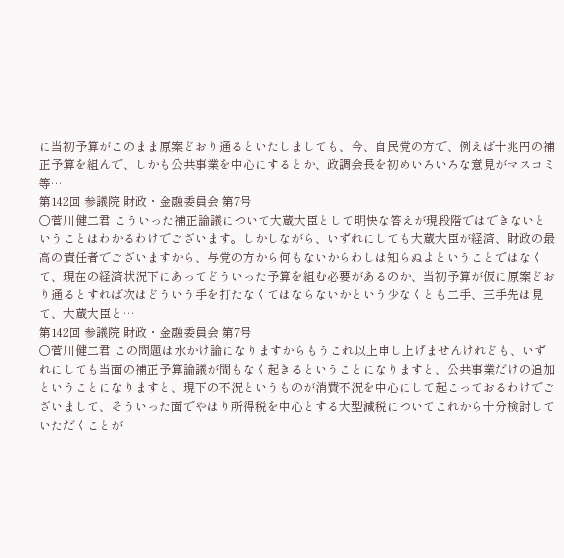に当初予算がこのまま原案どおり通るといたしましても、今、自民党の方で、例えば十兆円の補正予算を組んで、しかも公共事業を中心にするとか、政調会長を初めいろいろな意見がマスコミ等…
第142回 参議院 財政・金融委員会 第7号
○菅川健二君 こういった補正論議について大蔵大臣として明快な答えが現段階ではできないということはわかるわけでございます。しかしながら、いずれにしても大蔵大臣が経済、財政の最高の責任者でございますから、与党の方から何もないからわしは知らぬよということではなくて、現在の経済状況下にあってどういった予算を組む必要があるのか、当初予算が仮に原案どおり通るとすれば次はどういう手を打たなくてはならないかという少なくとも二手、三手先は見て、大蔵大臣と…
第142回 参議院 財政・金融委員会 第7号
○菅川健二君 この問題は水かけ論になりますからもうこれ以上申し上げませんけれども、いずれにしても当面の補正予算論議が間もなく起きるということになりますと、公共事業だけの追加ということになりますと、現下の不況というものが消費不況を中心にして起こっておるわけでございまして、そういった面でやはり所得税を中心とする大型減税についてこれから十分検討していただくことが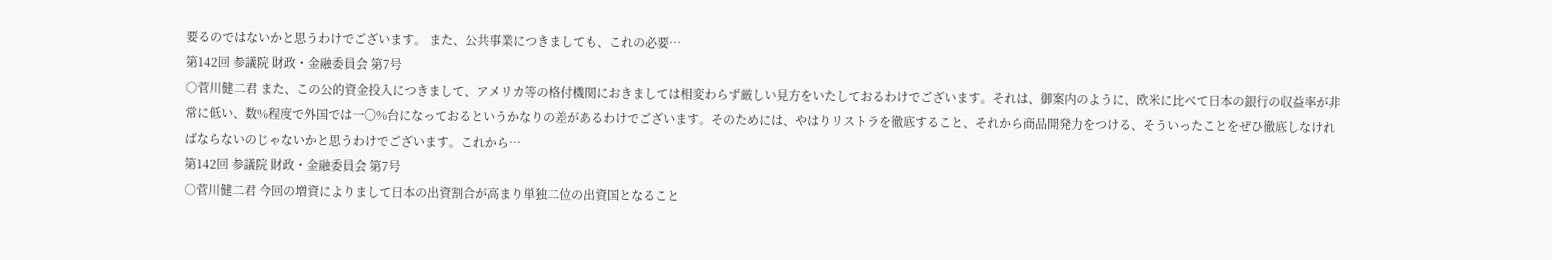要るのではないかと思うわけでございます。 また、公共事業につきましても、これの必要…
第142回 参議院 財政・金融委員会 第7号
○菅川健二君 また、この公的資金投入につきまして、アメリカ等の格付機関におきましては相変わらず厳しい見方をいたしておるわけでございます。それは、御案内のように、欧米に比べて日本の銀行の収益率が非常に低い、数%程度で外国では一〇%台になっておるというかなりの差があるわけでございます。そのためには、やはりリストラを徹底すること、それから商品開発力をつける、そういったことをぜひ徹底しなければならないのじゃないかと思うわけでございます。これから…
第142回 参議院 財政・金融委員会 第7号
○菅川健二君 今回の増資によりまして日本の出資割合が高まり単独二位の出資国となること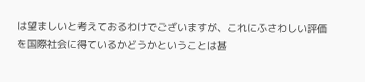は望ましいと考えておるわけでございますが、これにふさわしい評価を国際社会に得ているかどうかということは甚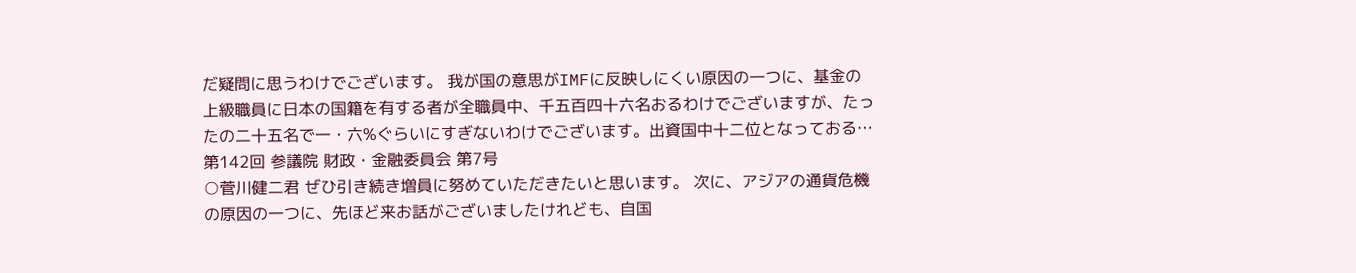だ疑問に思うわけでございます。 我が国の意思がIMFに反映しにくい原因の一つに、基金の上級職員に日本の国籍を有する者が全職員中、千五百四十六名おるわけでございますが、たったの二十五名で一・六%ぐらいにすぎないわけでございます。出資国中十二位となっておる…
第142回 参議院 財政・金融委員会 第7号
○菅川健二君 ぜひ引き続き増員に努めていただきたいと思います。 次に、アジアの通貨危機の原因の一つに、先ほど来お話がございましたけれども、自国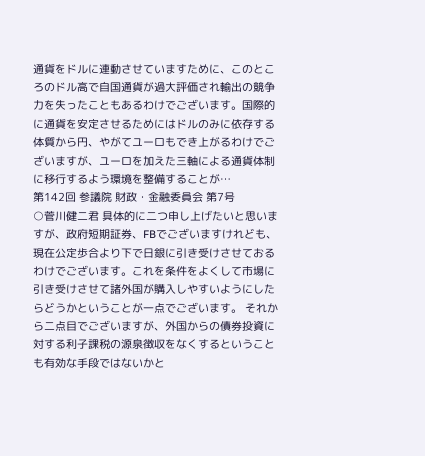通貨をドルに連動させていますために、このところのドル高で自国通貨が過大評価され輸出の競争力を失ったこともあるわけでございます。国際的に通貨を安定させるためにはドルのみに依存する体質から円、やがてユーロもでき上がるわけでございますが、ユーロを加えた三軸による通貨体制に移行するよう環境を整備することが…
第142回 参議院 財政・金融委員会 第7号
○菅川健二君 具体的に二つ申し上げたいと思いますが、政府短期証券、FBでございますけれども、現在公定歩合より下で日銀に引き受けさせておるわけでございます。これを条件をよくして市場に引き受けさせて諸外国が購入しやすいようにしたらどうかということが一点でございます。 それから二点目でございますが、外国からの債券投資に対する利子課税の源泉徴収をなくするということも有効な手段ではないかと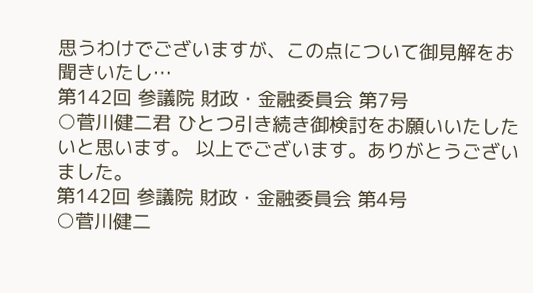思うわけでございますが、この点について御見解をお聞きいたし…
第142回 参議院 財政・金融委員会 第7号
○菅川健二君 ひとつ引き続き御検討をお願いいたしたいと思います。 以上でございます。ありがとうございました。
第142回 参議院 財政・金融委員会 第4号
○菅川健二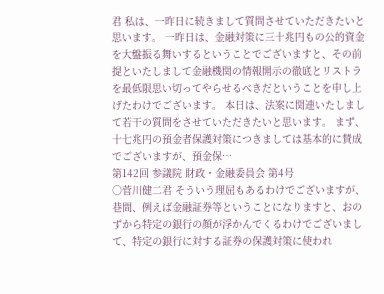君 私は、一昨日に続きまして質問させていただきたいと思います。 一昨日は、金融対策に三十兆円もの公的資金を大盤振る舞いするということでございますと、その前提といたしまして金融機関の情報開示の徹底とリストラを最低限思い切ってやらせるべきだということを申し上げたわけでございます。 本日は、法案に関連いたしまして若干の質問をさせていただきたいと思います。 まず、十七兆円の預金者保護対策につきましては基本的に賛成でございますが、預金保…
第142回 参議院 財政・金融委員会 第4号
○菅川健二君 そういう理屈もあるわけでございますが、巷間、例えば金融証券等ということになりますと、おのずから特定の銀行の顔が浮かんでくるわけでございまして、特定の銀行に対する証券の保護対策に使われ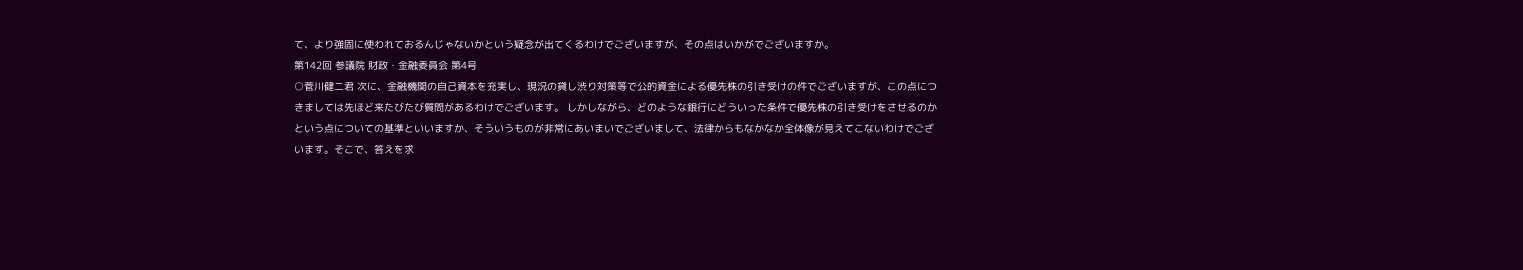て、より強固に使われておるんじゃないかという疑念が出てくるわけでございますが、その点はいかがでございますか。
第142回 参議院 財政・金融委員会 第4号
○菅川健二君 次に、金融機関の自己資本を充実し、現況の貸し渋り対策等で公的資金による優先株の引き受けの件でございますが、この点につきましては先ほど来たびたび質問があるわけでございます。 しかしながら、どのような銀行にどういった条件で優先株の引き受けをさせるのかという点についての基準といいますか、そういうものが非常にあいまいでございまして、法律からもなかなか全体像が見えてこないわけでございます。そこで、答えを求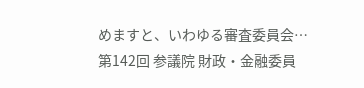めますと、いわゆる審査委員会…
第142回 参議院 財政・金融委員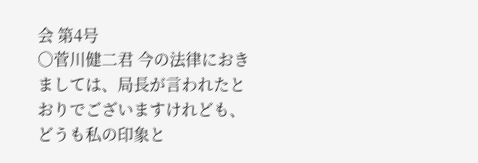会 第4号
○菅川健二君 今の法律におきましては、局長が言われたとおりでございますけれども、どうも私の印象と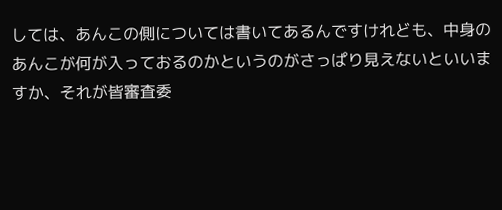しては、あんこの側については書いてあるんですけれども、中身のあんこが何が入っておるのかというのがさっぱり見えないといいますか、それが皆審査委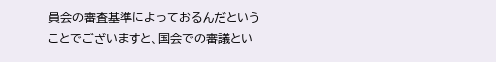員会の審査基準によっておるんだということでございますと、国会での審議とい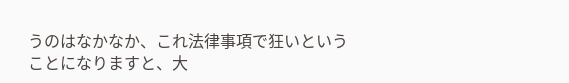うのはなかなか、これ法律事項で狂いということになりますと、大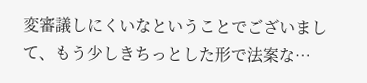変審議しにくいなということでございまして、もう少しきちっとした形で法案な…